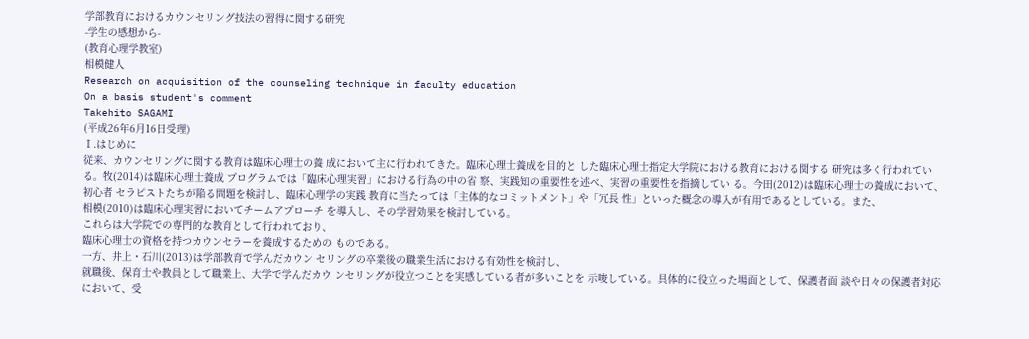学部教育におけるカウンセリング技法の習得に関する研究
-学生の感想から-
(教育心理学教室)
相模健人
Research on acquisition of the counseling technique in faculty education
On a basis student's comment
Takehito SAGAMI
(平成26年6月16日受理)
Ⅰ.はじめに
従来、カウンセリングに関する教育は臨床心理士の養 成において主に行われてきた。臨床心理士養成を目的と した臨床心理士指定大学院における教育における関する 研究は多く行われている。牧(2014)は臨床心理士養成 プログラムでは「臨床心理実習」における行為の中の省 察、実践知の重要性を述べ、実習の重要性を指摘してい る。今田(2012)は臨床心理士の養成において、初心者 セラピストたちが陥る問題を検討し、臨床心理学の実践 教育に当たっては「主体的なコミットメント」や「冗長 性」といった概念の導入が有用であるとしている。また、
相模(2010)は臨床心理実習においてチームアプローチ を導入し、その学習効果を検討している。
これらは大学院での専門的な教育として行われており、
臨床心理士の資格を持つカウンセラーを養成するための ものである。
一方、井上・石川(2013)は学部教育で学んだカウン セリングの卒業後の職業生活における有効性を検討し、
就職後、保育士や教員として職業上、大学で学んだカウ ンセリングが役立つことを実感している者が多いことを 示唆している。具体的に役立った場面として、保護者面 談や日々の保護者対応において、受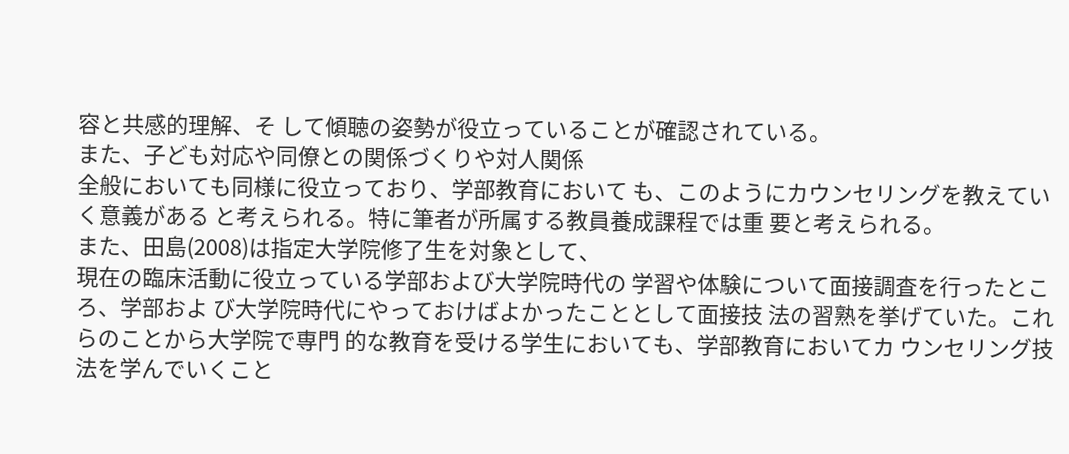容と共感的理解、そ して傾聴の姿勢が役立っていることが確認されている。
また、子ども対応や同僚との関係づくりや対人関係
全般においても同様に役立っており、学部教育において も、このようにカウンセリングを教えていく意義がある と考えられる。特に筆者が所属する教員養成課程では重 要と考えられる。
また、田島(2008)は指定大学院修了生を対象として、
現在の臨床活動に役立っている学部および大学院時代の 学習や体験について面接調査を行ったところ、学部およ び大学院時代にやっておけばよかったこととして面接技 法の習熟を挙げていた。これらのことから大学院で専門 的な教育を受ける学生においても、学部教育においてカ ウンセリング技法を学んでいくこと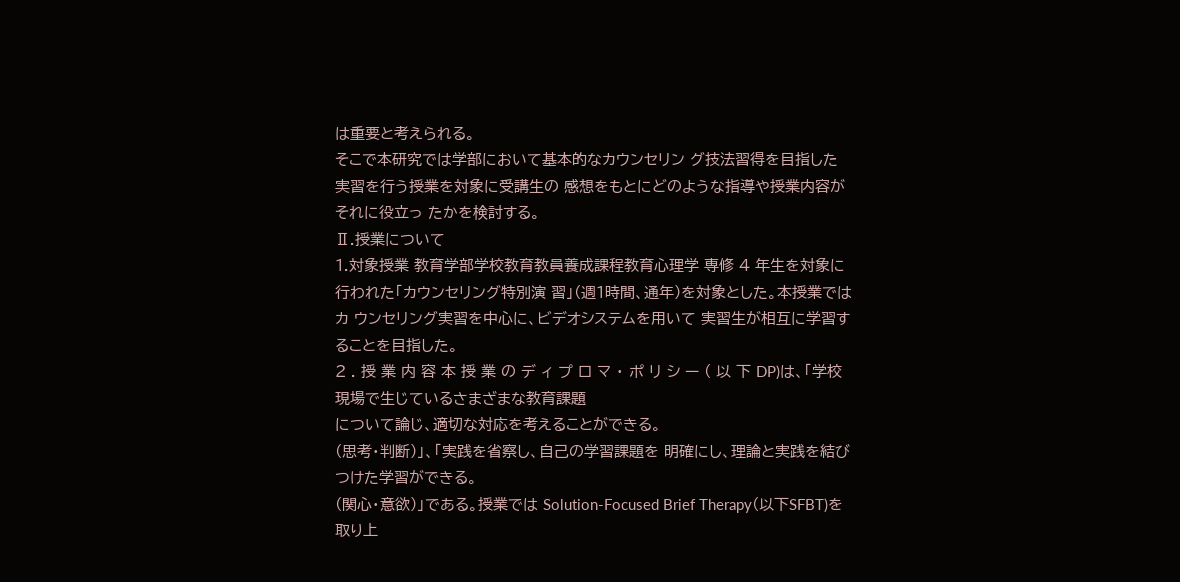は重要と考えられる。
そこで本研究では学部において基本的なカウンセリン グ技法習得を目指した実習を行う授業を対象に受講生の 感想をもとにどのような指導や授業内容がそれに役立っ たかを検討する。
Ⅱ.授業について
1.対象授業 教育学部学校教育教員養成課程教育心理学 専修 4 年生を対象に行われた「カウンセリング特別演 習」(週1時間、通年)を対象とした。本授業ではカ ウンセリング実習を中心に、ビデオシステムを用いて 実習生が相互に学習することを目指した。
2 . 授 業 内 容 本 授 業 の デ ィ プ ロ マ ・ ポ リ シ ー ( 以 下 DP)は、「学校現場で生じているさまざまな教育課題
について論じ、適切な対応を考えることができる。
(思考・判断)」、「実践を省察し、自己の学習課題を 明確にし、理論と実践を結びつけた学習ができる。
(関心・意欲)」である。授業では Solution-Focused Brief Therapy(以下SFBT)を取り上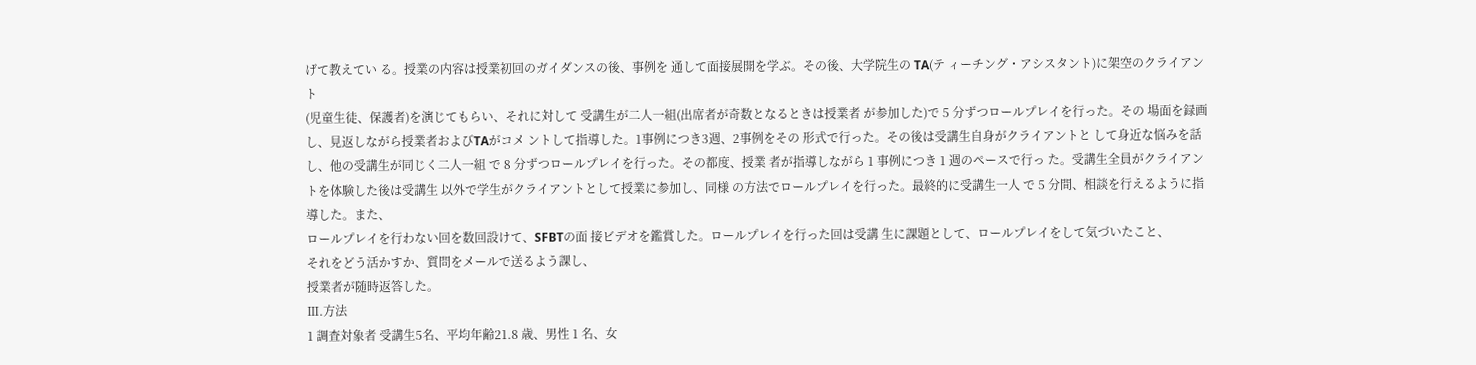げて教えてい る。授業の内容は授業初回のガイダンスの後、事例を 通して面接展開を学ぶ。その後、大学院生の TA(テ ィーチング・アシスタント)に架空のクライアント
(児童生徒、保護者)を演じてもらい、それに対して 受講生が二人一組(出席者が奇数となるときは授業者 が参加した)で 5 分ずつロールプレイを行った。その 場面を録画し、見返しながら授業者およびTAがコメ ントして指導した。1事例につき3週、2事例をその 形式で行った。その後は受講生自身がクライアントと して身近な悩みを話し、他の受講生が同じく二人一組 で 8 分ずつロールプレイを行った。その都度、授業 者が指導しながら 1 事例につき 1 週のペースで行っ た。受講生全員がクライアントを体験した後は受講生 以外で学生がクライアントとして授業に参加し、同様 の方法でロールプレイを行った。最終的に受講生一人 で 5 分間、相談を行えるように指導した。また、
ロールプレイを行わない回を数回設けて、SFBTの面 接ビデオを鑑賞した。ロールプレイを行った回は受講 生に課題として、ロールプレイをして気づいたこと、
それをどう活かすか、質問をメールで送るよう課し、
授業者が随時返答した。
Ⅲ.方法
1 調査対象者 受講生5名、平均年齢21.8 歳、男性 1 名、女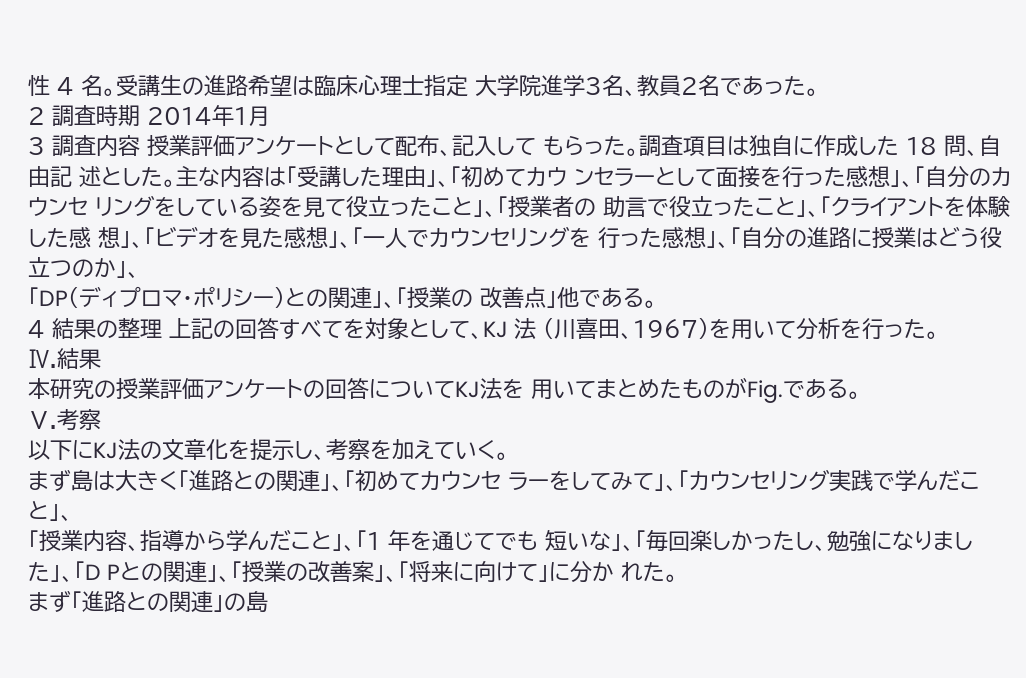性 4 名。受講生の進路希望は臨床心理士指定 大学院進学3名、教員2名であった。
2 調査時期 2014年1月
3 調査内容 授業評価アンケートとして配布、記入して もらった。調査項目は独自に作成した 18 問、自由記 述とした。主な内容は「受講した理由」、「初めてカウ ンセラーとして面接を行った感想」、「自分のカウンセ リングをしている姿を見て役立ったこと」、「授業者の 助言で役立ったこと」、「クライアントを体験した感 想」、「ビデオを見た感想」、「一人でカウンセリングを 行った感想」、「自分の進路に授業はどう役立つのか」、
「DP(ディプロマ・ポリシー)との関連」、「授業の 改善点」他である。
4 結果の整理 上記の回答すべてを対象として、KJ 法 (川喜田、1967)を用いて分析を行った。
Ⅳ.結果
本研究の授業評価アンケートの回答についてKJ法を 用いてまとめたものがFig.である。
Ⅴ.考察
以下にKJ法の文章化を提示し、考察を加えていく。
まず島は大きく「進路との関連」、「初めてカウンセ ラーをしてみて」、「カウンセリング実践で学んだこと」、
「授業内容、指導から学んだこと」、「1 年を通じてでも 短いな」、「毎回楽しかったし、勉強になりました」、「D Pとの関連」、「授業の改善案」、「将来に向けて」に分か れた。
まず「進路との関連」の島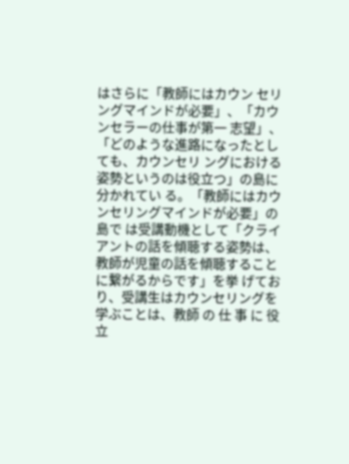はさらに「教師にはカウン セリングマインドが必要」、「カウンセラーの仕事が第一 志望」、「どのような進路になったとしても、カウンセリ ングにおける姿勢というのは役立つ」の島に分かれてい る。「教師にはカウンセリングマインドが必要」の島で は受講動機として「クライアントの話を傾聴する姿勢は、
教師が児童の話を傾聴することに繋がるからです」を挙 げており、受講生はカウンセリングを学ぶことは、教師 の 仕 事 に 役 立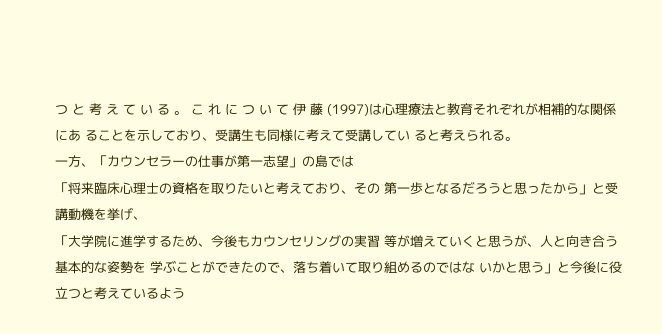つ と 考 え て い る 。 こ れ に つ い て 伊 藤 (1997)は心理療法と教育それぞれが相補的な関係にあ ることを示しており、受講生も同様に考えて受講してい ると考えられる。
一方、「カウンセラーの仕事が第一志望」の島では
「将来臨床心理士の資格を取りたいと考えており、その 第一歩となるだろうと思ったから」と受講動機を挙げ、
「大学院に進学するため、今後もカウンセリングの実習 等が増えていくと思うが、人と向き合う基本的な姿勢を 学ぶことができたので、落ち着いて取り組めるのではな いかと思う」と今後に役立つと考えているよう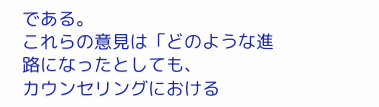である。
これらの意見は「どのような進路になったとしても、
カウンセリングにおける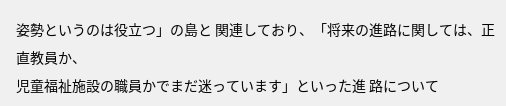姿勢というのは役立つ」の島と 関連しており、「将来の進路に関しては、正直教員か、
児童福祉施設の職員かでまだ迷っています」といった進 路について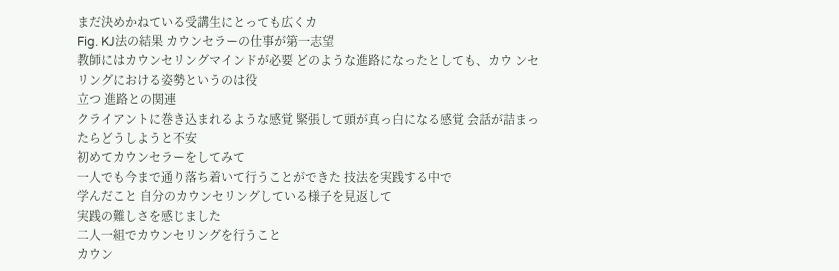まだ決めかねている受講生にとっても広くカ
Fig. KJ法の結果 カウンセラーの仕事が第一志望
教師にはカウンセリングマインドが必要 どのような進路になったとしても、カウ ンセリングにおける姿勢というのは役
立つ 進路との関連
クライアントに巻き込まれるような感覚 緊張して頭が真っ白になる感覚 会話が詰まったらどうしようと不安
初めてカウンセラーをしてみて
一人でも今まで通り落ち着いて行うことができた 技法を実践する中で
学んだこと 自分のカウンセリングしている様子を見返して
実践の難しさを感じました
二人一組でカウンセリングを行うこと
カウン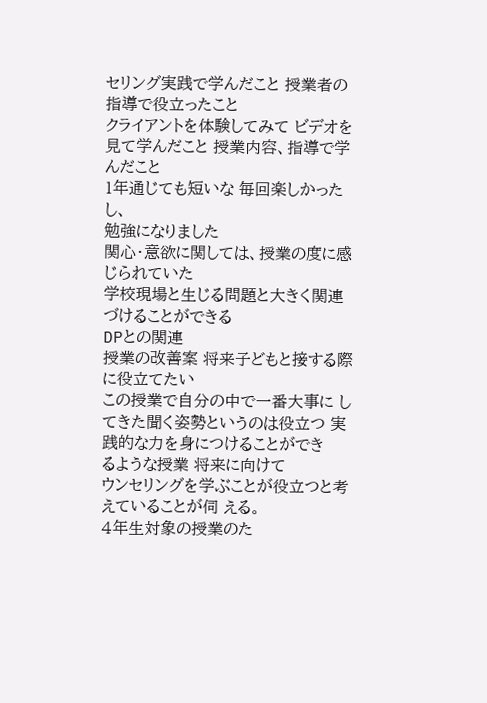セリング実践で学んだこと 授業者の指導で役立ったこと
クライアントを体験してみて ビデオを見て学んだこと 授業内容、指導で学んだこと
1年通じても短いな 毎回楽しかったし、
勉強になりました
関心・意欲に関しては、授業の度に感 じられていた
学校現場と生じる問題と大きく関連 づけることができる
DPとの関連
授業の改善案 将来子どもと接する際に役立てたい
この授業で自分の中で一番大事に してきた聞く姿勢というのは役立つ 実践的な力を身につけることができ
るような授業 将来に向けて
ウンセリングを学ぶことが役立つと考えていることが伺 える。
4年生対象の授業のた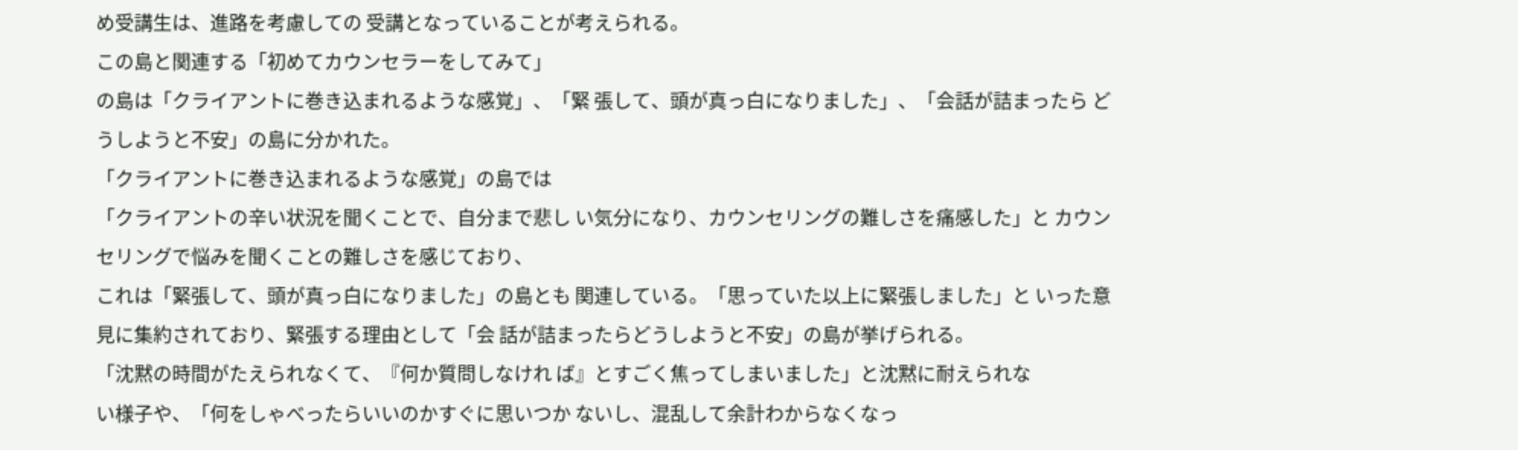め受講生は、進路を考慮しての 受講となっていることが考えられる。
この島と関連する「初めてカウンセラーをしてみて」
の島は「クライアントに巻き込まれるような感覚」、「緊 張して、頭が真っ白になりました」、「会話が詰まったら どうしようと不安」の島に分かれた。
「クライアントに巻き込まれるような感覚」の島では
「クライアントの辛い状況を聞くことで、自分まで悲し い気分になり、カウンセリングの難しさを痛感した」と カウンセリングで悩みを聞くことの難しさを感じており、
これは「緊張して、頭が真っ白になりました」の島とも 関連している。「思っていた以上に緊張しました」と いった意見に集約されており、緊張する理由として「会 話が詰まったらどうしようと不安」の島が挙げられる。
「沈黙の時間がたえられなくて、『何か質問しなけれ ば』とすごく焦ってしまいました」と沈黙に耐えられな
い様子や、「何をしゃべったらいいのかすぐに思いつか ないし、混乱して余計わからなくなっ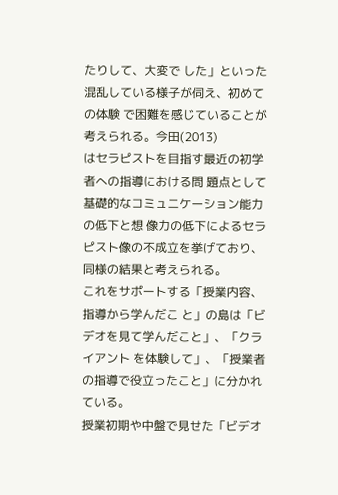たりして、大変で した」といった混乱している様子が伺え、初めての体験 で困難を感じていることが考えられる。今田(2013)
はセラピストを目指す最近の初学者への指導における問 題点として基礎的なコミュニケーション能力の低下と想 像力の低下によるセラピスト像の不成立を挙げており、
同様の結果と考えられる。
これをサポートする「授業内容、指導から学んだこ と」の島は「ビデオを見て学んだこと」、「クライアント を体験して」、「授業者の指導で役立ったこと」に分かれ ている。
授業初期や中盤で見せた「ビデオ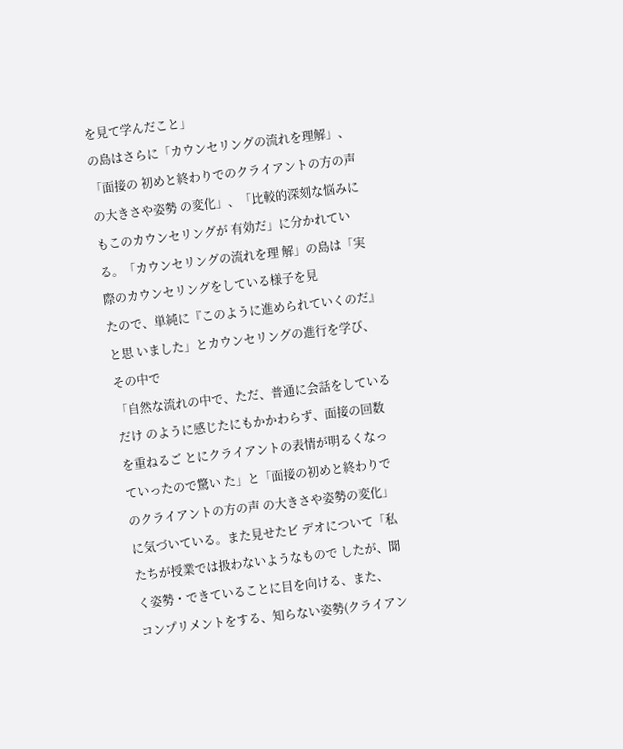を見て学んだこと」
の島はさらに「カウンセリングの流れを理解」、「面接の 初めと終わりでのクライアントの方の声の大きさや姿勢 の変化」、「比較的深刻な悩みにもこのカウンセリングが 有効だ」に分かれている。「カウンセリングの流れを理 解」の島は「実際のカウンセリングをしている様子を見
たので、単純に『このように進められていくのだ』と思 いました」とカウンセリングの進行を学び、その中で
「自然な流れの中で、ただ、普通に会話をしているだけ のように感じたにもかかわらず、面接の回数を重ねるご とにクライアントの表情が明るくなっていったので驚い た」と「面接の初めと終わりでのクライアントの方の声 の大きさや姿勢の変化」に気づいている。また見せたビ デオについて「私たちが授業では扱わないようなもので したが、聞く姿勢・できていることに目を向ける、また、
コンプリメントをする、知らない姿勢(クライアン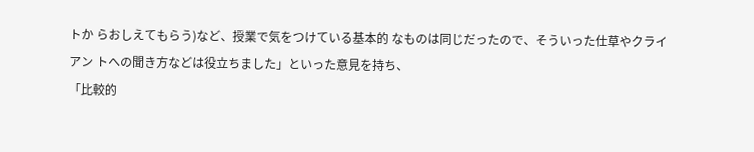トか らおしえてもらう)など、授業で気をつけている基本的 なものは同じだったので、そういった仕草やクライアン トへの聞き方などは役立ちました」といった意見を持ち、
「比較的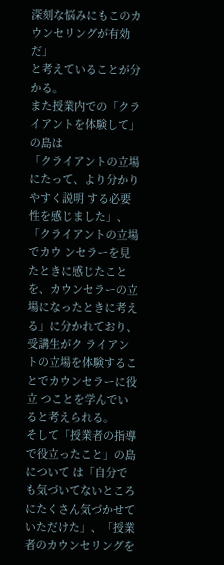深刻な悩みにもこのカウンセリングが有効だ」
と考えていることが分かる。
また授業内での「クライアントを体験して」の島は
「クライアントの立場にたって、より分かりやすく説明 する必要性を感じました」、「クライアントの立場でカウ ンセラーを見たときに感じたことを、カウンセラーの立 場になったときに考える」に分かれており、受講生がク ライアントの立場を体験することでカウンセラーに役立 つことを学んでいると考えられる。
そして「授業者の指導で役立ったこと」の島について は「自分でも気づいてないところにたくさん気づかせて いただけた」、「授業者のカウンセリングを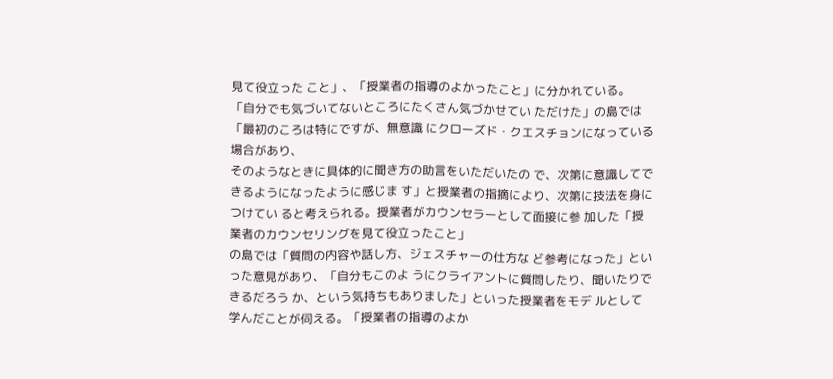見て役立った こと」、「授業者の指導のよかったこと」に分かれている。
「自分でも気づいてないところにたくさん気づかせてい ただけた」の島では「最初のころは特にですが、無意識 にクローズド・クエスチョンになっている場合があり、
そのようなときに具体的に聞き方の助言をいただいたの で、次第に意識してできるようになったように感じま す」と授業者の指摘により、次第に技法を身につけてい ると考えられる。授業者がカウンセラーとして面接に参 加した「授業者のカウンセリングを見て役立ったこと」
の島では「質問の内容や話し方、ジェスチャーの仕方な ど参考になった」といった意見があり、「自分もこのよ うにクライアントに質問したり、聞いたりできるだろう か、という気持ちもありました」といった授業者をモデ ルとして学んだことが伺える。「授業者の指導のよか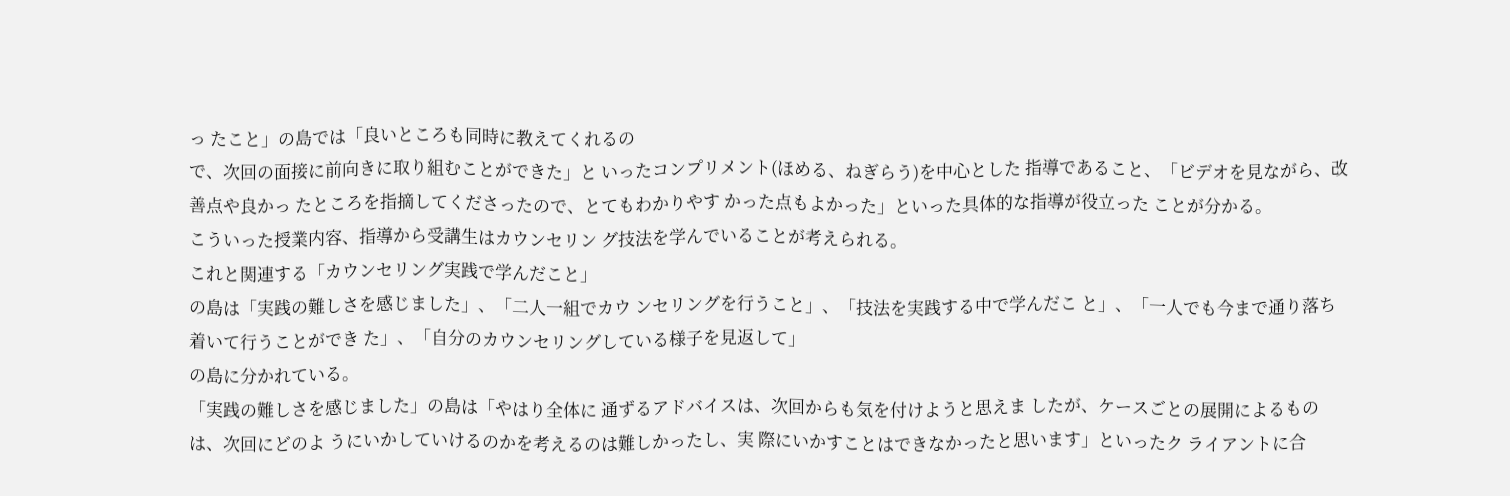っ たこと」の島では「良いところも同時に教えてくれるの
で、次回の面接に前向きに取り組むことができた」と いったコンプリメント(ほめる、ねぎらう)を中心とした 指導であること、「ビデオを見ながら、改善点や良かっ たところを指摘してくださったので、とてもわかりやす かった点もよかった」といった具体的な指導が役立った ことが分かる。
こういった授業内容、指導から受講生はカウンセリン グ技法を学んでいることが考えられる。
これと関連する「カウンセリング実践で学んだこと」
の島は「実践の難しさを感じました」、「二人一組でカウ ンセリングを行うこと」、「技法を実践する中で学んだこ と」、「一人でも今まで通り落ち着いて行うことができ た」、「自分のカウンセリングしている様子を見返して」
の島に分かれている。
「実践の難しさを感じました」の島は「やはり全体に 通ずるアドバイスは、次回からも気を付けようと思えま したが、ケースごとの展開によるものは、次回にどのよ うにいかしていけるのかを考えるのは難しかったし、実 際にいかすことはできなかったと思います」といったク ライアントに合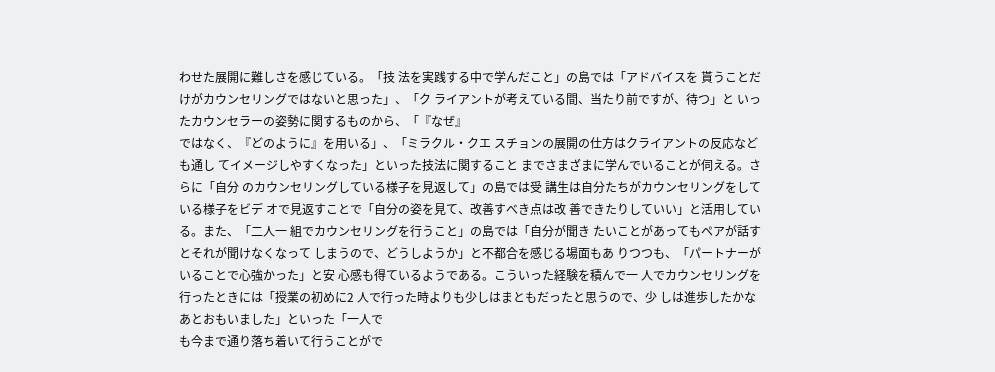わせた展開に難しさを感じている。「技 法を実践する中で学んだこと」の島では「アドバイスを 貰うことだけがカウンセリングではないと思った」、「ク ライアントが考えている間、当たり前ですが、待つ」と いったカウンセラーの姿勢に関するものから、「『なぜ』
ではなく、『どのように』を用いる」、「ミラクル・クエ スチョンの展開の仕方はクライアントの反応なども通し てイメージしやすくなった」といった技法に関すること までさまざまに学んでいることが伺える。さらに「自分 のカウンセリングしている様子を見返して」の島では受 講生は自分たちがカウンセリングをしている様子をビデ オで見返すことで「自分の姿を見て、改善すべき点は改 善できたりしていい」と活用している。また、「二人一 組でカウンセリングを行うこと」の島では「自分が聞き たいことがあってもペアが話すとそれが聞けなくなって しまうので、どうしようか」と不都合を感じる場面もあ りつつも、「パートナーがいることで心強かった」と安 心感も得ているようである。こういった経験を積んで一 人でカウンセリングを行ったときには「授業の初めに2 人で行った時よりも少しはまともだったと思うので、少 しは進歩したかなあとおもいました」といった「一人で
も今まで通り落ち着いて行うことがで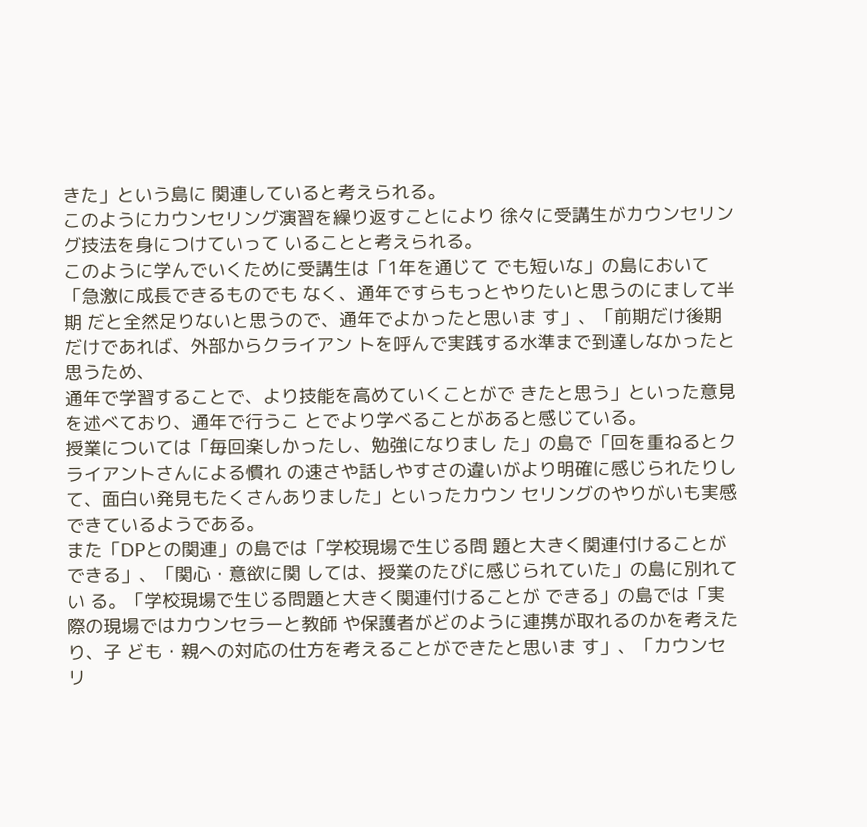きた」という島に 関連していると考えられる。
このようにカウンセリング演習を繰り返すことにより 徐々に受講生がカウンセリング技法を身につけていって いることと考えられる。
このように学んでいくために受講生は「1年を通じて でも短いな」の島において「急激に成長できるものでも なく、通年ですらもっとやりたいと思うのにまして半期 だと全然足りないと思うので、通年でよかったと思いま す」、「前期だけ後期だけであれば、外部からクライアン トを呼んで実践する水準まで到達しなかったと思うため、
通年で学習することで、より技能を高めていくことがで きたと思う」といった意見を述べており、通年で行うこ とでより学べることがあると感じている。
授業については「毎回楽しかったし、勉強になりまし た」の島で「回を重ねるとクライアントさんによる慣れ の速さや話しやすさの違いがより明確に感じられたりし て、面白い発見もたくさんありました」といったカウン セリングのやりがいも実感できているようである。
また「DPとの関連」の島では「学校現場で生じる問 題と大きく関連付けることができる」、「関心・意欲に関 しては、授業のたびに感じられていた」の島に別れてい る。「学校現場で生じる問題と大きく関連付けることが できる」の島では「実際の現場ではカウンセラーと教師 や保護者がどのように連携が取れるのかを考えたり、子 ども・親への対応の仕方を考えることができたと思いま す」、「カウンセリ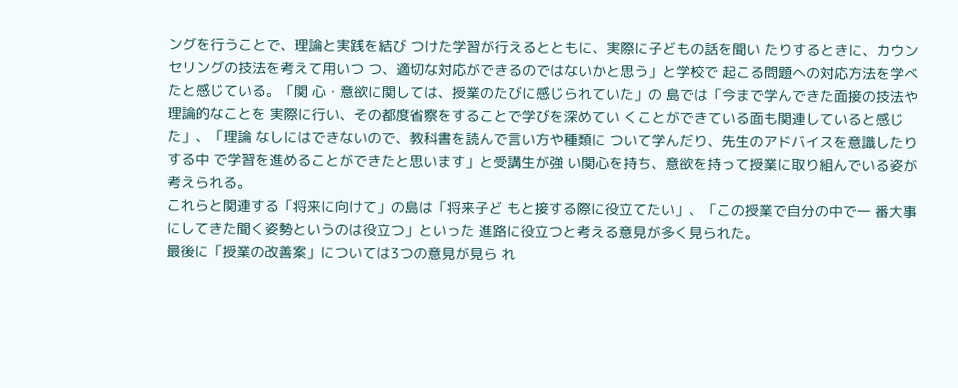ングを行うことで、理論と実践を結び つけた学習が行えるとともに、実際に子どもの話を聞い たりするときに、カウンセリングの技法を考えて用いつ つ、適切な対応ができるのではないかと思う」と学校で 起こる問題への対応方法を学べたと感じている。「関 心・意欲に関しては、授業のたびに感じられていた」の 島では「今まで学んできた面接の技法や理論的なことを 実際に行い、その都度省察をすることで学びを深めてい くことができている面も関連していると感じた」、「理論 なしにはできないので、教科書を読んで言い方や種類に ついて学んだり、先生のアドバイスを意識したりする中 で学習を進めることができたと思います」と受講生が強 い関心を持ち、意欲を持って授業に取り組んでいる姿が 考えられる。
これらと関連する「将来に向けて」の島は「将来子ど もと接する際に役立てたい」、「この授業で自分の中で一 番大事にしてきた聞く姿勢というのは役立つ」といった 進路に役立つと考える意見が多く見られた。
最後に「授業の改善案」については3つの意見が見ら れ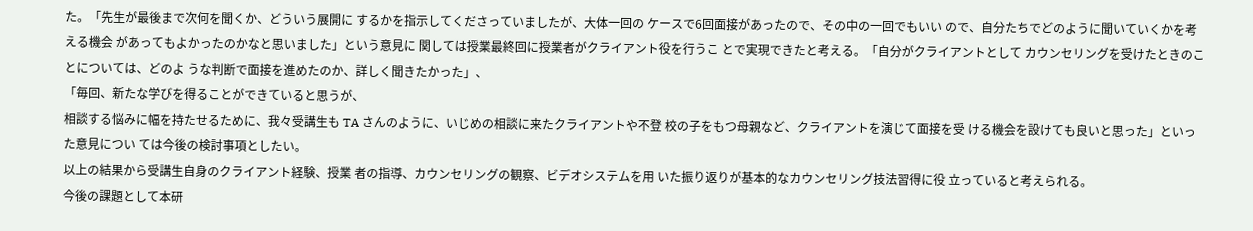た。「先生が最後まで次何を聞くか、どういう展開に するかを指示してくださっていましたが、大体一回の ケースで6回面接があったので、その中の一回でもいい ので、自分たちでどのように聞いていくかを考える機会 があってもよかったのかなと思いました」という意見に 関しては授業最終回に授業者がクライアント役を行うこ とで実現できたと考える。「自分がクライアントとして カウンセリングを受けたときのことについては、どのよ うな判断で面接を進めたのか、詳しく聞きたかった」、
「毎回、新たな学びを得ることができていると思うが、
相談する悩みに幅を持たせるために、我々受講生も TA さんのように、いじめの相談に来たクライアントや不登 校の子をもつ母親など、クライアントを演じて面接を受 ける機会を設けても良いと思った」といった意見につい ては今後の検討事項としたい。
以上の結果から受講生自身のクライアント経験、授業 者の指導、カウンセリングの観察、ビデオシステムを用 いた振り返りが基本的なカウンセリング技法習得に役 立っていると考えられる。
今後の課題として本研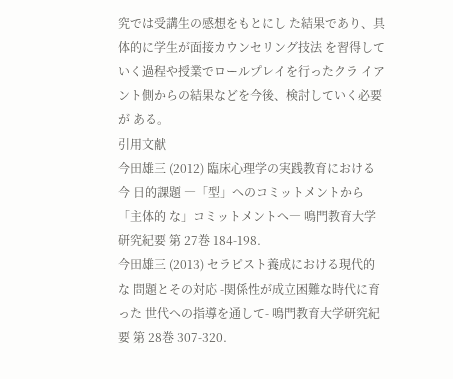究では受講生の感想をもとにし た結果であり、具体的に学生が面接カウンセリング技法 を習得していく過程や授業でロールプレイを行ったクラ イアント側からの結果などを今後、検討していく必要が ある。
引用文献
今田雄三 (2012) 臨床心理学の実践教育における今 日的課題 ―「型」へのコミットメントから「主体的 な」コミットメントへ― 鳴門教育大学研究紀要 第 27巻 184-198.
今田雄三 (2013) セラピスト養成における現代的な 問題とその対応 -関係性が成立困難な時代に育った 世代への指導を通して- 鳴門教育大学研究紀要 第 28巻 307-320.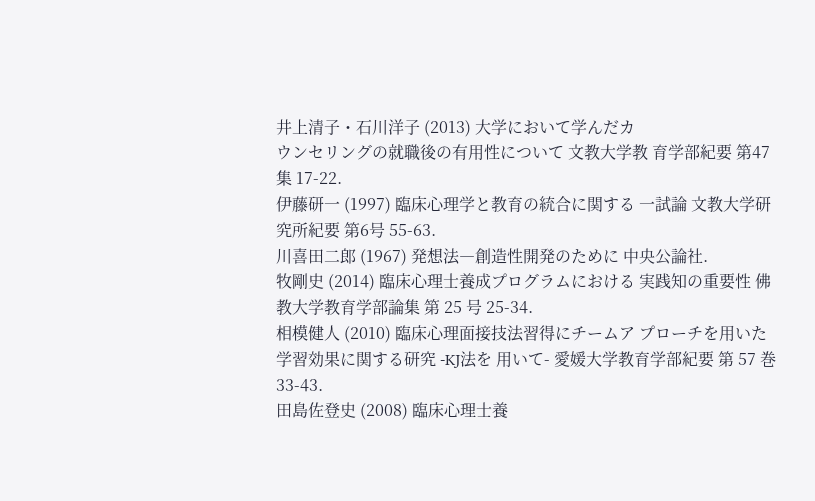井上清子・石川洋子 (2013) 大学において学んだカ
ウンセリングの就職後の有用性について 文教大学教 育学部紀要 第47集 17-22.
伊藤研一 (1997) 臨床心理学と教育の統合に関する 一試論 文教大学研究所紀要 第6号 55-63.
川喜田二郎 (1967) 発想法―創造性開発のために 中央公論社.
牧剛史 (2014) 臨床心理士養成プログラムにおける 実践知の重要性 佛教大学教育学部論集 第 25 号 25-34.
相模健人 (2010) 臨床心理面接技法習得にチームア プローチを用いた学習効果に関する研究 -KJ法を 用いて- 愛媛大学教育学部紀要 第 57 巻 33-43.
田島佐登史 (2008) 臨床心理士養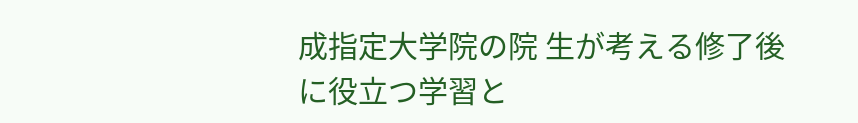成指定大学院の院 生が考える修了後に役立つ学習と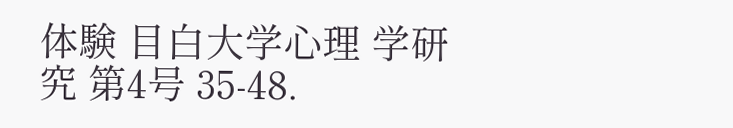体験 目白大学心理 学研究 第4号 35-48.